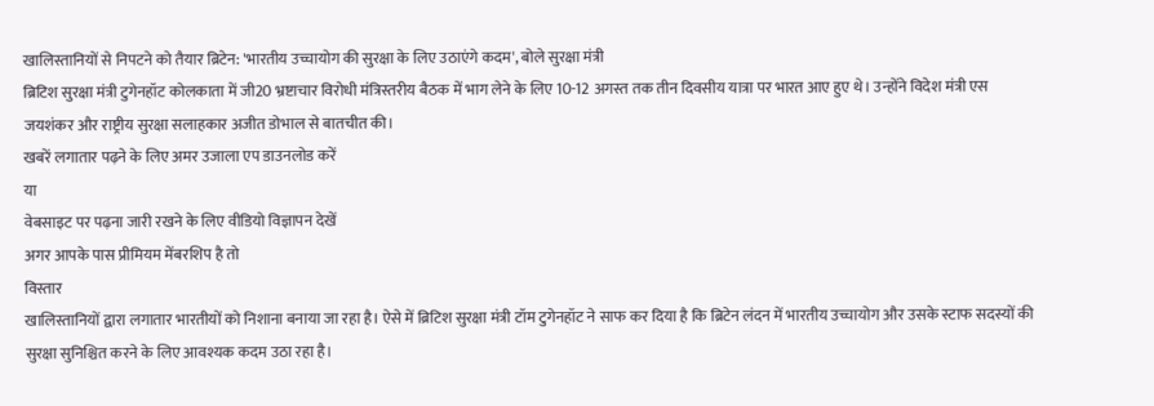खालिस्तानियों से निपटने को तैयार ब्रिटेन: 'भारतीय उच्चायोग की सुरक्षा के लिए उठाएंगे कदम', बोले सुरक्षा मंत्री
ब्रिटिश सुरक्षा मंत्री टुगेनहॉट कोलकाता में जी20 भ्रष्टाचार विरोधी मंत्रिस्तरीय बैठक में भाग लेने के लिए 10-12 अगस्त तक तीन दिवसीय यात्रा पर भारत आए हुए थे। उन्होंने विदेश मंत्री एस जयशंकर और राष्ट्रीय सुरक्षा सलाहकार अजीत डोभाल से बातचीत की।
खबरें लगातार पढ़ने के लिए अमर उजाला एप डाउनलोड करें
या
वेबसाइट पर पढ़ना जारी रखने के लिए वीडियो विज्ञापन देखें
अगर आपके पास प्रीमियम मेंबरशिप है तो
विस्तार
खालिस्तानियों द्वारा लगातार भारतीयों को निशाना बनाया जा रहा है। ऐसे में ब्रिटिश सुरक्षा मंत्री टॉम टुगेनहॉट ने साफ कर दिया है कि ब्रिटेन लंदन में भारतीय उच्चायोग और उसके स्टाफ सदस्यों की सुरक्षा सुनिश्चित करने के लिए आवश्यक कदम उठा रहा है।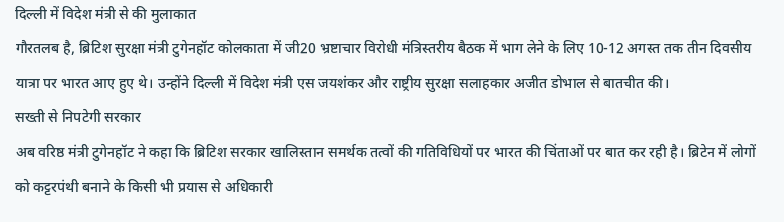दिल्ली में विदेश मंत्री से की मुलाकात
गौरतलब है, ब्रिटिश सुरक्षा मंत्री टुगेनहॉट कोलकाता में जी20 भ्रष्टाचार विरोधी मंत्रिस्तरीय बैठक में भाग लेने के लिए 10-12 अगस्त तक तीन दिवसीय यात्रा पर भारत आए हुए थे। उन्होंने दिल्ली में विदेश मंत्री एस जयशंकर और राष्ट्रीय सुरक्षा सलाहकार अजीत डोभाल से बातचीत की।
सख्ती से निपटेगी सरकार
अब वरिष्ठ मंत्री टुगेनहॉट ने कहा कि ब्रिटिश सरकार खालिस्तान समर्थक तत्वों की गतिविधियों पर भारत की चिंताओं पर बात कर रही है। ब्रिटेन में लोगों को कट्टरपंथी बनाने के किसी भी प्रयास से अधिकारी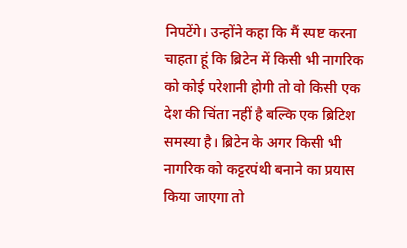निपटेंगे। उन्होंने कहा कि मैं स्पष्ट करना चाहता हूं कि ब्रिटेन में किसी भी नागरिक को कोई परेशानी होगी तो वो किसी एक देश की चिंता नहीं है बल्कि एक ब्रिटिश समस्या है। ब्रिटेन के अगर किसी भी नागरिक को कट्टरपंथी बनाने का प्रयास किया जाएगा तो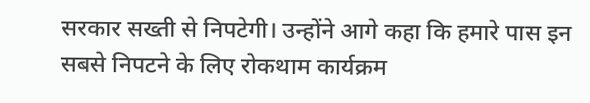सरकार सख्ती से निपटेगी। उन्होंने आगे कहा कि हमारे पास इन सबसे निपटने के लिए रोकथाम कार्यक्रम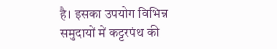है। इसका उपयोग विभिन्न समुदायों में कट्टरपंथ की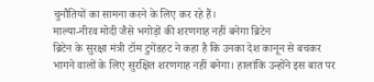चुनौतियों का सामना करने के लिए कर रहे हैं।
माल्या-नीरव मोदी जैसे भगोड़ों की शरणगाह नहीं बनेगा ब्रिटेन
ब्रिटेन के सुरक्षा मंत्री टॉम टुगेंडहट ने कहा है कि उनका देश कानून से बचकर भागने वालों के लिए सुरक्षित शरणगाह नहीं बनेगा। हालांकि उन्होंने इस बात पर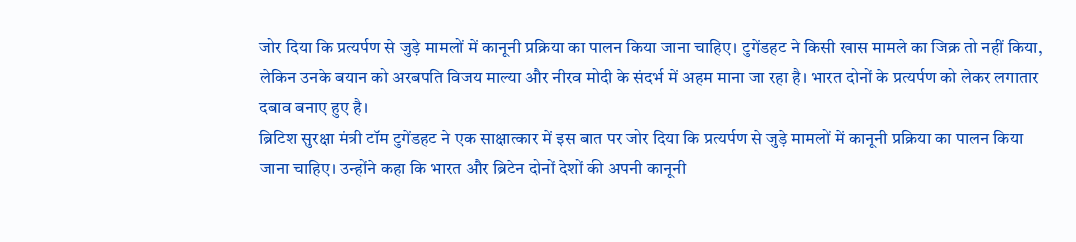जोर दिया कि प्रत्यर्पण से जुड़े मामलों में कानूनी प्रक्रिया का पालन किया जाना चाहिए। टुगेंडहट ने किसी खास मामले का जिक्र तो नहीं किया, लेकिन उनके बयान को अरबपति विजय माल्या और नीरव मोदी के संदर्भ में अहम माना जा रहा है। भारत दोनों के प्रत्यर्पण को लेकर लगातार दबाव बनाए हुए है।
ब्रिटिश सुरक्षा मंत्री टॉम टुगेंडहट ने एक साक्षात्कार में इस बात पर जोर दिया कि प्रत्यर्पण से जुड़े मामलों में कानूनी प्रक्रिया का पालन किया जाना चाहिए। उन्होंने कहा कि भारत और ब्रिटेन दोनों देशों की अपनी कानूनी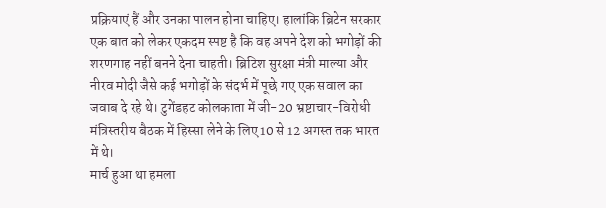प्रक्रियाएं हैं और उनका पालन होना चाहिए। हालांकि ब्रिटेन सरकार एक बात को लेकर एकदम स्पष्ट है कि वह अपने देश को भगोड़ों की शरणगाह नहीं बनने देना चाहती। ब्रिटिश सुरक्षा मंत्री माल्या और नीरव मोदी जैसे कई भगोड़ों के संदर्भ में पूछे गए एक सवाल का जवाब दे रहे थे। टुगेंडहट कोलकाता में जी-20 भ्रष्टाचार-विरोधी मंत्रिस्तरीय बैठक में हिस्सा लेने के लिए 10 से 12 अगस्त तक भारत में थे।
मार्च हुआ था हमला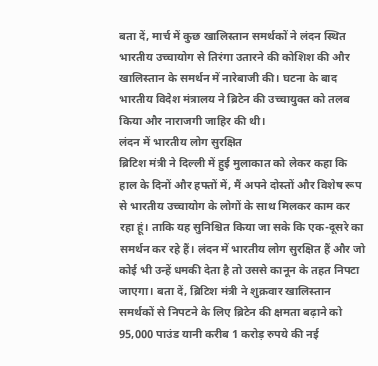बता दें, मार्च में कुछ खालिस्तान समर्थकों ने लंदन स्थित भारतीय उच्चायोग से तिरंगा उतारने की कोशिश की और खालिस्तान के समर्थन में नारेबाजी की। घटना के बाद भारतीय विदेश मंत्रालय ने ब्रिटेन की उच्चायुक्त को तलब किया और नाराजगी जाहिर की थी।
लंदन में भारतीय लोग सुरक्षित
ब्रिटिश मंत्री ने दिल्ली में हुई मुलाकात को लेकर कहा कि हाल के दिनों और हफ्तों में, मैं अपने दोस्तों और विशेष रूप से भारतीय उच्चायोग के लोगों के साथ मिलकर काम कर रहा हूं। ताकि यह सुनिश्चित किया जा सके कि एक-दूसरे का समर्थन कर रहे हैं। लंदन में भारतीय लोग सुरक्षित हैं और जो कोई भी उन्हें धमकी देता है तो उससे कानून के तहत निपटा जाएगा। बता दें, ब्रिटिश मंत्री ने शुक्रवार खालिस्तान समर्थकों से निपटने के लिए ब्रिटेन की क्षमता बढ़ाने को 95,000 पाउंड यानी करीब 1 करोड़ रुपये की नई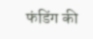फंडिंग की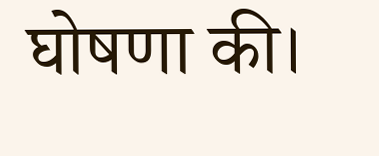घोषणा की।